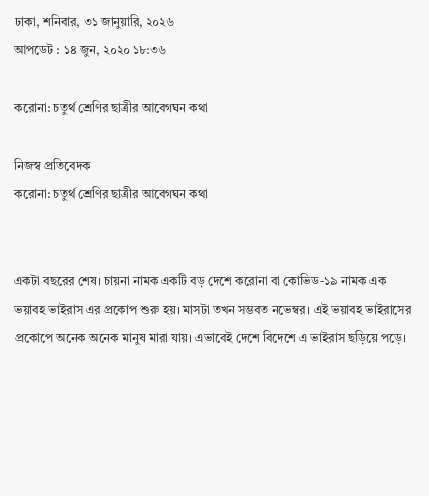ঢাকা, শনিবার, ৩১ জানুয়ারি, ২০২৬
আপডেট : ১৪ জুন, ২০২০ ১৮:৩৬

করোনা: চতুর্থ শ্রেণির ছাত্রীর আবেগঘন কথা

নিজস্ব প্রতিবেদক
করোনা: চতুর্থ শ্রেণির ছাত্রীর আবেগঘন কথা


একটা বছরের শেষ। চায়না নামক একটি বড় দেশে করোনা বা কোভিড-১৯ নামক এক ভয়াবহ ভাইরাস এর প্রকোপ শুরু হয়। মাসটা তখন সম্ভবত নভেম্বর। এই ভয়াবহ ভাইরাসের প্রকোপে অনেক অনেক মানুষ মারা যায়। এভাবেই দেশে বিদেশে এ ভাইরাস ছড়িয়ে পড়ে।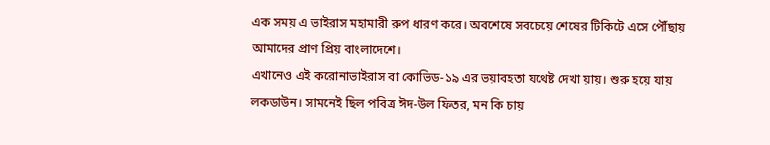এক সময় এ ভাইরাস মহামারী রুপ ধারণ করে। অবশেষে সবচেয়ে শেষের টিকিটে এসে পৌঁছায় আমাদের প্রাণ প্রিয় বাংলাদেশে।
এখানেও এই করোনাভাইরাস বা কোভিড-১৯ এর ভয়াবহতা যথেষ্ট দেখা য়ায়। শুরু হয়ে যায় লকডাউন। সামনেই ছিল পবিত্র ঈদ-উল ফিতর, মন কি চায়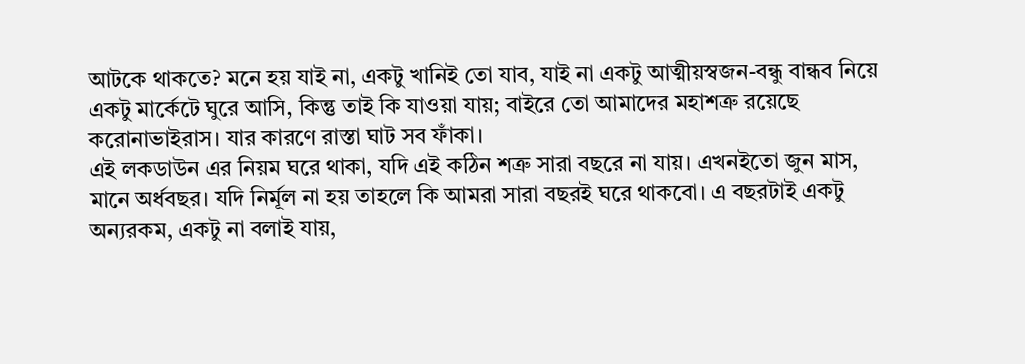আটকে থাকতে? মনে হয় যাই না, একটু খানিই তো যাব, যাই না একটু আত্মীয়স্বজন-বন্ধু বান্ধব নিয়ে একটু মার্কেটে ঘুরে আসি, কিন্তু তাই কি যাওয়া যায়; বাইরে তো আমাদের মহাশত্রু রয়েছে করোনাভাইরাস। যার কারণে রাস্তা ঘাট সব ফাঁকা।
এই লকডাউন এর নিয়ম ঘরে থাকা, যদি এই কঠিন শত্রু সারা বছরে না যায়। এখনইতো জুন মাস, মানে অর্ধবছর। যদি নির্মূল না হয় তাহলে কি আমরা সারা বছরই ঘরে থাকবো। এ বছরটাই একটু অন্যরকম, একটু না বলাই যায়,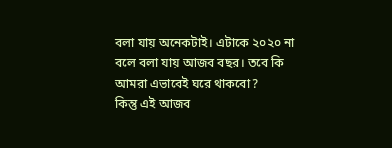বলা যায় অনেকটাই। এটাকে ২০২০ না বলে বলা যায় আজব বছর। তবে কি আমরা এভাবেই ঘরে থাকবো?
কিন্তু এই আজব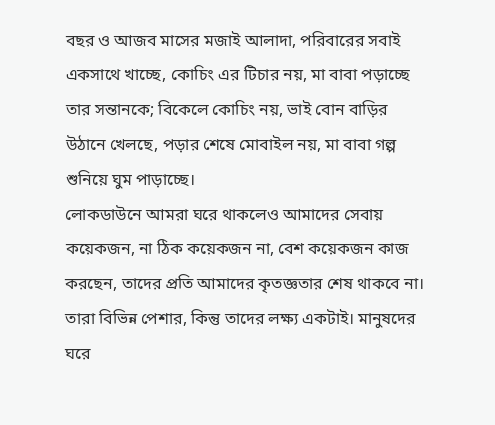বছর ও আজব মাসের মজাই আলাদা, পরিবারের সবাই একসাথে খাচ্ছে, কোচিং এর টিচার নয়, মা বাবা পড়াচ্ছে তার সন্তানকে; বিকেলে কোচিং নয়, ভাই বোন বাড়ির উঠানে খেলছে, পড়ার শেষে মোবাইল নয়, মা বাবা গল্প শুনিয়ে ঘুম পাড়াচ্ছে।
লোকডাউনে আমরা ঘরে থাকলেও আমাদের সেবায় কয়েকজন, না ঠিক কয়েকজন না, বেশ কয়েকজন কাজ করছেন, তাদের প্রতি আমাদের কৃতজ্ঞতার শেষ থাকবে না। তারা বিভিন্ন পেশার, কিন্তু তাদের লক্ষ্য একটাই। মানুষদের ঘরে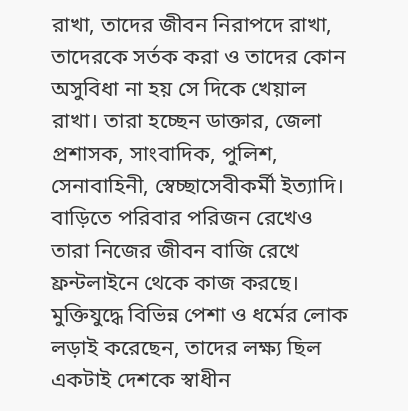রাখা, তাদের জীবন নিরাপদে রাখা, তাদেরকে সর্তক করা ও তাদের কোন অসুবিধা না হয় সে দিকে খেয়াল রাখা। তারা হচ্ছেন ডাক্তার, জেলা প্রশাসক, সাংবাদিক, পুলিশ, সেনাবাহিনী, স্বেচ্ছাসেবীকর্মী ইত্যাদি।
বাড়িতে পরিবার পরিজন রেখেও তারা নিজের জীবন বাজি রেখে ফ্রন্টলাইনে থেকে কাজ করছে। মুক্তিযুদ্ধে বিভিন্ন পেশা ও ধর্মের লোক লড়াই করেছেন, তাদের লক্ষ্য ছিল একটাই দেশকে স্বাধীন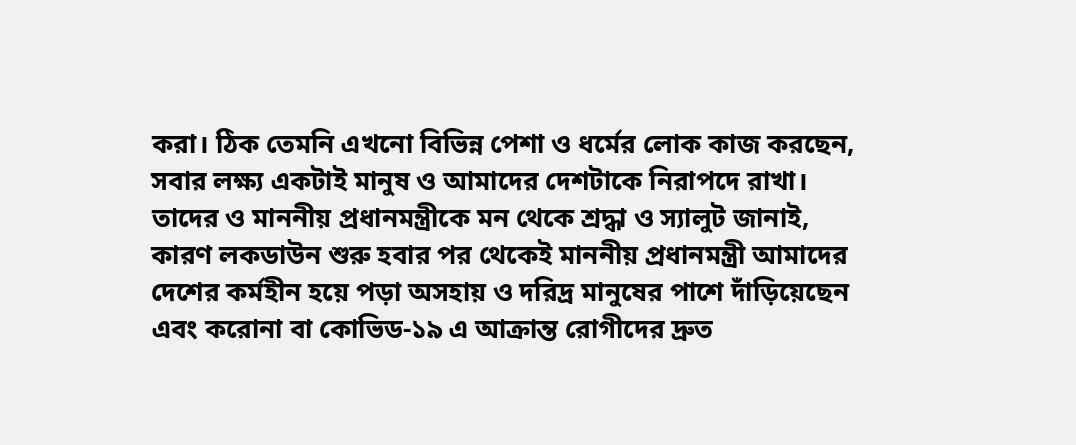করা। ঠিক তেমনি এখনো বিভিন্ন পেশা ও ধর্মের লোক কাজ করছেন, সবার লক্ষ্য একটাই মানুষ ও আমাদের দেশটাকে নিরাপদে রাখা।
তাদের ও মাননীয় প্রধানমন্ত্রীকে মন থেকে শ্রদ্ধা ও স্যালুট জানাই, কারণ লকডাউন শুরু হবার পর থেকেই মাননীয় প্রধানমন্ত্রী আমাদের দেশের কর্মহীন হয়ে পড়া অসহায় ও দরিদ্র মানুষের পাশে দাঁড়িয়েছেন এবং করোনা বা কোভিড-১৯ এ আক্রান্ত রোগীদের দ্রুত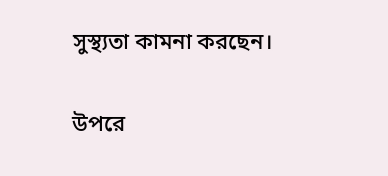সুস্থ্যতা কামনা করছেন।

উপরে